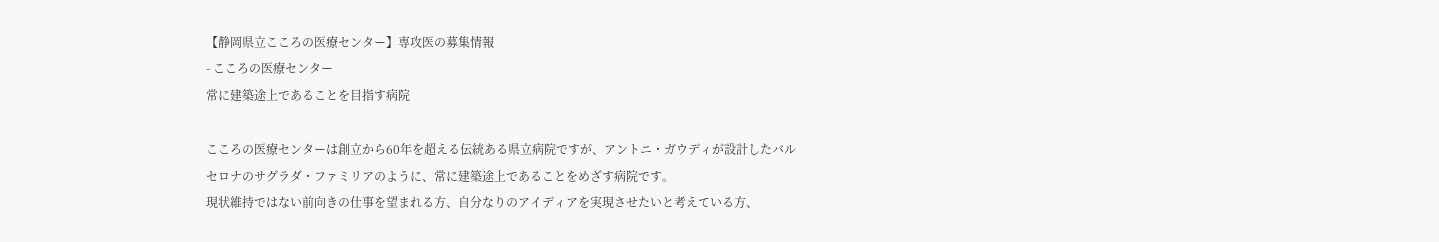【静岡県立こころの医療センター】専攻医の募集情報
- こころの医療センター
常に建築途上であることを目指す病院

こころの医療センターは創立から60年を超える伝統ある県立病院ですが、アントニ・ガウディが設計したバルセロナのサグラダ・ファミリアのように、常に建築途上であることをめざす病院です。
現状維持ではない前向きの仕事を望まれる方、自分なりのアイディアを実現させたいと考えている方、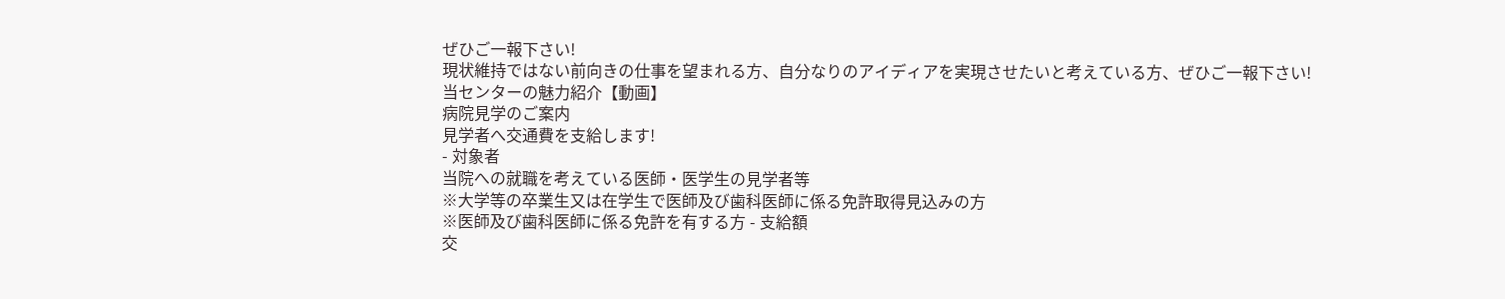ぜひご一報下さい!
現状維持ではない前向きの仕事を望まれる方、自分なりのアイディアを実現させたいと考えている方、ぜひご一報下さい!
当センターの魅力紹介【動画】
病院見学のご案内
見学者へ交通費を支給します!
- 対象者
当院への就職を考えている医師・医学生の見学者等
※大学等の卒業生又は在学生で医師及び歯科医師に係る免許取得見込みの方
※医師及び歯科医師に係る免許を有する方 - 支給額
交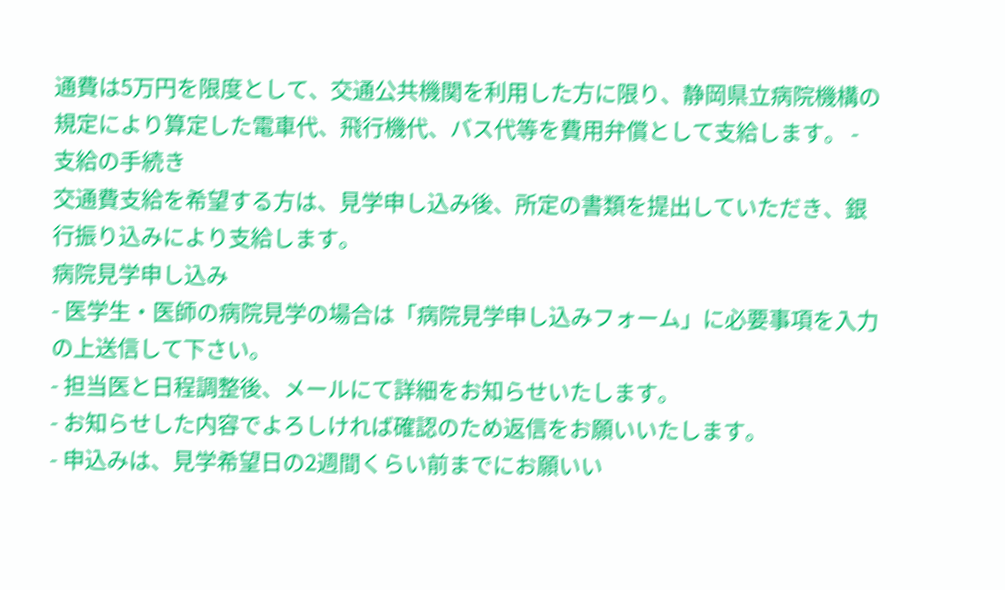通費は5万円を限度として、交通公共機関を利用した方に限り、静岡県立病院機構の規定により算定した電車代、飛行機代、バス代等を費用弁償として支給します。 - 支給の手続き
交通費支給を希望する方は、見学申し込み後、所定の書類を提出していただき、銀行振り込みにより支給します。
病院見学申し込み
- 医学生・医師の病院見学の場合は「病院見学申し込みフォーム」に必要事項を入力の上送信して下さい。
- 担当医と日程調整後、メールにて詳細をお知らせいたします。
- お知らせした内容でよろしければ確認のため返信をお願いいたします。
- 申込みは、見学希望日の2週間くらい前までにお願いい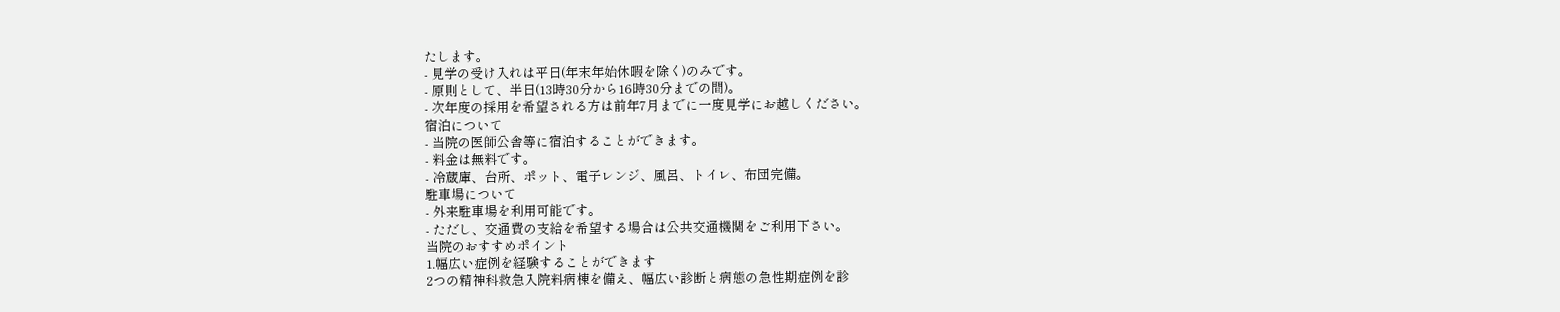たします。
- 見学の受け入れは平日(年末年始休暇を除く)のみです。
- 原則として、半日(13時30分から16時30分までの間)。
- 次年度の採用を希望される方は前年7月までに一度見学にお越しください。
宿泊について
- 当院の医師公舎等に宿泊することができます。
- 料金は無料です。
- 冷蔵庫、台所、ポット、電子レンジ、風呂、トイレ、布団完備。
駐車場について
- 外来駐車場を利用可能です。
- ただし、交通費の支給を希望する場合は公共交通機関をご利用下さい。
当院のおすすめポイント
1.幅広い症例を経験することができます
2つの精神科救急入院料病棟を備え、幅広い診断と病態の急性期症例を診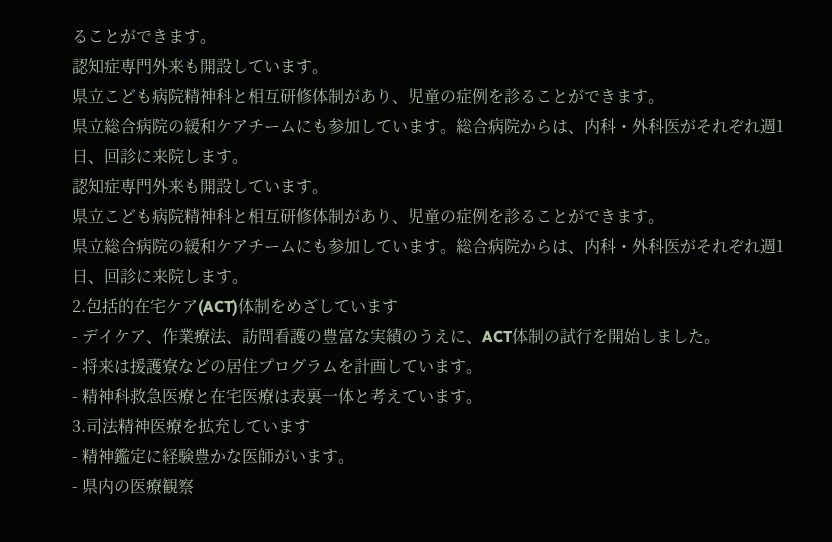ることができます。
認知症専門外来も開設しています。
県立こども病院精神科と相互研修体制があり、児童の症例を診ることができます。
県立総合病院の緩和ケアチームにも参加しています。総合病院からは、内科・外科医がそれぞれ週1日、回診に来院します。
認知症専門外来も開設しています。
県立こども病院精神科と相互研修体制があり、児童の症例を診ることができます。
県立総合病院の緩和ケアチームにも参加しています。総合病院からは、内科・外科医がそれぞれ週1日、回診に来院します。
2.包括的在宅ケア(ACT)体制をめざしています
- デイケア、作業療法、訪問看護の豊富な実績のうえに、ACT体制の試行を開始しました。
- 将来は援護寮などの居住プログラムを計画しています。
- 精神科救急医療と在宅医療は表裏一体と考えています。
3.司法精神医療を拡充しています
- 精神鑑定に経験豊かな医師がいます。
- 県内の医療観察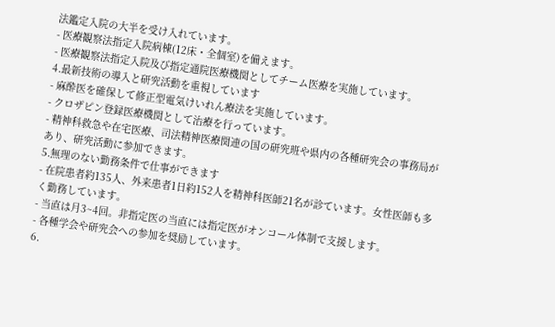法鑑定入院の大半を受け入れています。
- 医療観察法指定入院病棟(12床・全個室)を備えます。
- 医療観察法指定入院及び指定通院医療機関としてチーム医療を実施しています。
4.最新技術の導入と研究活動を重視しています
- 麻酔医を確保して修正型電気けいれん療法を実施しています。
- クロザピン登録医療機関として治療を行っています。
- 精神科救急や在宅医療、司法精神医療関連の国の研究班や県内の各種研究会の事務局があり、研究活動に参加できます。
5.無理のない勤務条件で仕事ができます
- 在院患者約135人、外来患者1日約152人を精神科医師21名が診ています。女性医師も多く勤務しています。
- 当直は月3~4回。非指定医の当直には指定医がオンコール体制で支援します。
- 各種学会や研究会への参加を奨励しています。
6.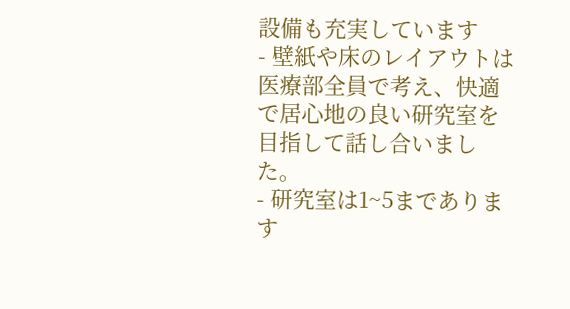設備も充実しています
- 壁紙や床のレイアウトは医療部全員で考え、快適で居心地の良い研究室を目指して話し合いました。
- 研究室は1~5まであります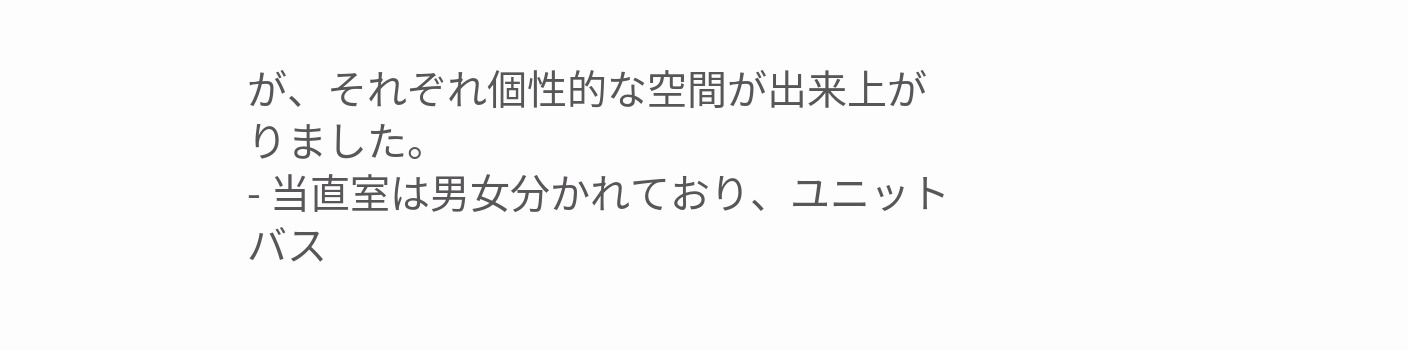が、それぞれ個性的な空間が出来上がりました。
- 当直室は男女分かれており、ユニットバス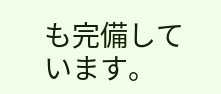も完備しています。